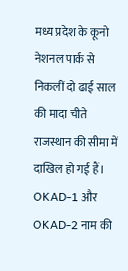मध्य प्रदेश के कूनो नेशनल पार्क से निकलीं दो ढाई साल की मादा चीते राजस्थान की सीमा में दाखिल हो गई हैं। OKAD-1 और OKAD-2 नाम की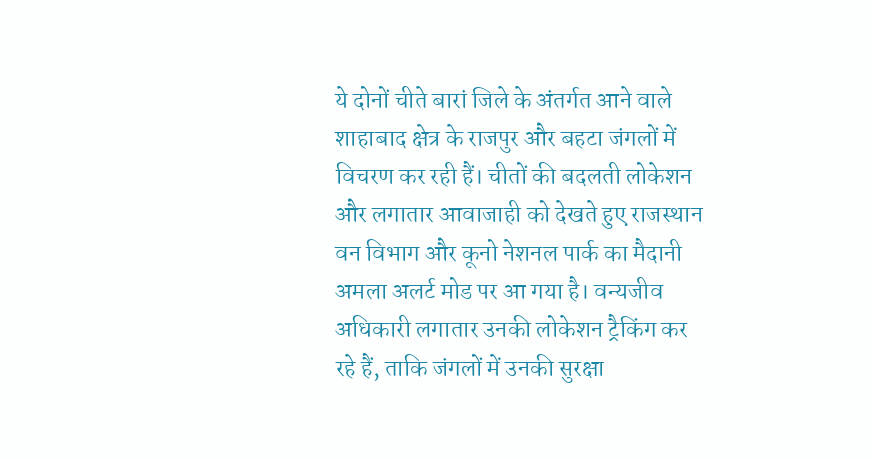ये दोनों चीते बारां जिले के अंतर्गत आने वाले शाहाबाद क्षेत्र के राजपुर और बहटा जंगलों में विचरण कर रही हैं। चीतों की बदलती लोकेशन और लगातार आवाजाही को देखते हुए राजस्थान वन विभाग और कूनो नेशनल पार्क का मैदानी अमला अलर्ट मोड पर आ गया है। वन्यजीव अधिकारी लगातार उनकी लोकेशन ट्रैकिंग कर रहे हैं, ताकि जंगलों में उनकी सुरक्षा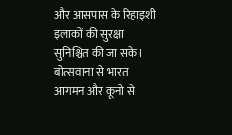और आसपास के रिहाइशी इलाकों की सुरक्षा सुनिश्चित की जा सके।
बोत्सवाना से भारत आगमन और कूनो से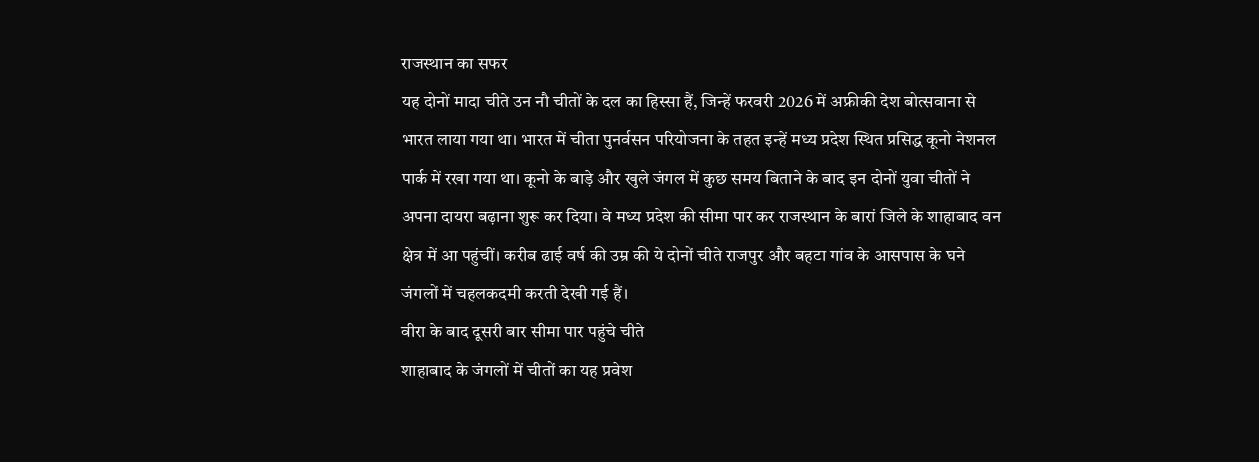राजस्थान का सफर
यह दोनों मादा चीते उन नौ चीतों के दल का हिस्सा हैं, जिन्हें फरवरी 2026 में अफ्रीकी देश बोत्सवाना से भारत लाया गया था। भारत में चीता पुनर्वसन परियोजना के तहत इन्हें मध्य प्रदेश स्थित प्रसिद्ध कूनो नेशनल पार्क में रखा गया था। कूनो के बाड़े और खुले जंगल में कुछ समय बिताने के बाद इन दोनों युवा चीतों ने अपना दायरा बढ़ाना शुरू कर दिया। वे मध्य प्रदेश की सीमा पार कर राजस्थान के बारां जिले के शाहाबाद वन क्षेत्र में आ पहुंचीं। करीब ढाई वर्ष की उम्र की ये दोनों चीते राजपुर और बहटा गांव के आसपास के घने जंगलों में चहलकदमी करती देखी गई हैं।
वीरा के बाद दूसरी बार सीमा पार पहुंचे चीते
शाहाबाद के जंगलों में चीतों का यह प्रवेश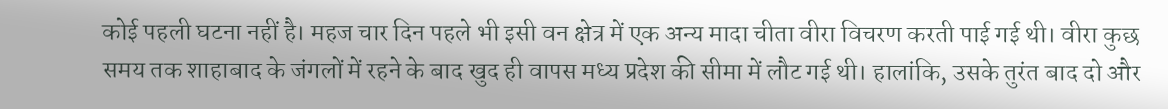कोई पहली घटना नहीं है। महज चार दिन पहले भी इसी वन क्षेत्र में एक अन्य मादा चीता वीरा विचरण करती पाई गई थी। वीरा कुछ समय तक शाहाबाद के जंगलों में रहने के बाद खुद ही वापस मध्य प्रदेश की सीमा में लौट गई थी। हालांकि, उसके तुरंत बाद दो और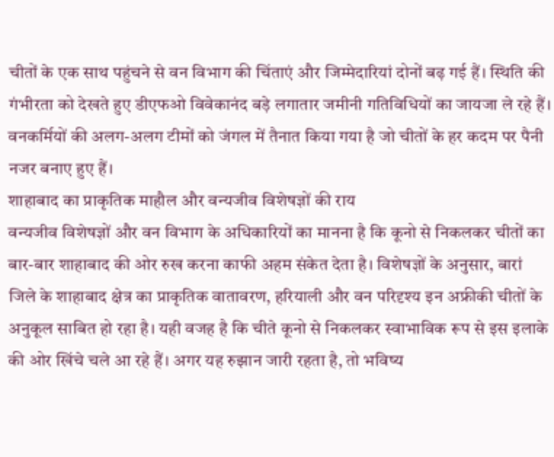चीतों के एक साथ पहुंचने से वन विभाग की चिंताएं और जिम्मेदारियां दोनों बढ़ गई हैं। स्थिति की गंभीरता को देखते हुए डीएफओ विवेकानंद बड़े लगातार जमीनी गतिविधियों का जायजा ले रहे हैं। वनकर्मियों की अलग-अलग टीमों को जंगल में तैनात किया गया है जो चीतों के हर कदम पर पैनी नजर बनाए हुए हैं।
शाहाबाद का प्राकृतिक माहौल और वन्यजीव विशेषज्ञों की राय
वन्यजीव विशेषज्ञों और वन विभाग के अधिकारियों का मानना है कि कूनो से निकलकर चीतों का बार-बार शाहाबाद की ओर रुख करना काफी अहम संकेत देता है। विशेषज्ञों के अनुसार, बारां जिले के शाहाबाद क्षेत्र का प्राकृतिक वातावरण, हरियाली और वन परिदृश्य इन अफ्रीकी चीतों के अनुकूल साबित हो रहा है। यही वजह है कि चीते कूनो से निकलकर स्वाभाविक रूप से इस इलाके की ओर खिंचे चले आ रहे हैं। अगर यह रुझान जारी रहता है, तो भविष्य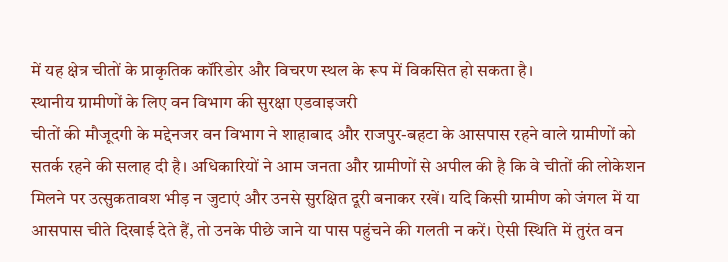में यह क्षेत्र चीतों के प्राकृतिक कॉरिडोर और विचरण स्थल के रूप में विकसित हो सकता है।
स्थानीय ग्रामीणों के लिए वन विभाग की सुरक्षा एडवाइजरी
चीतों की मौजूदगी के मद्देनजर वन विभाग ने शाहाबाद और राजपुर-बहटा के आसपास रहने वाले ग्रामीणों को सतर्क रहने की सलाह दी है। अधिकारियों ने आम जनता और ग्रामीणों से अपील की है कि वे चीतों की लोकेशन मिलने पर उत्सुकतावश भीड़ न जुटाएं और उनसे सुरक्षित दूरी बनाकर रखें। यदि किसी ग्रामीण को जंगल में या आसपास चीते दिखाई देते हैं, तो उनके पीछे जाने या पास पहुंचने की गलती न करें। ऐसी स्थिति में तुरंत वन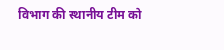विभाग की स्थानीय टीम को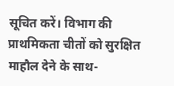सूचित करें। विभाग की प्राथमिकता चीतों को सुरक्षित माहौल देने के साथ-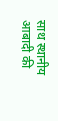साथ स्थानीय आबादी की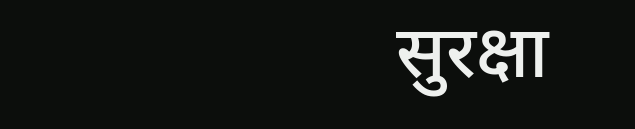सुरक्षा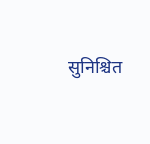सुनिश्चित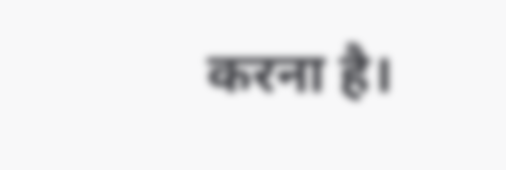करना है।